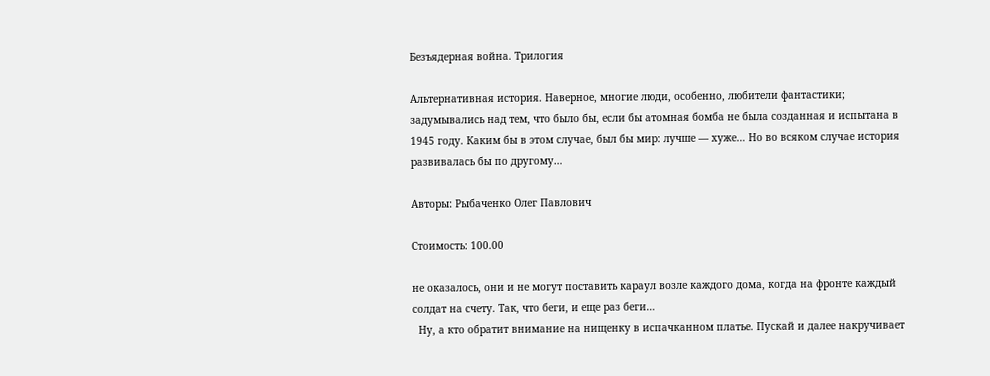Безъядерная война. Трилогия

Альтернативная история. Наверное, многие люди, особенно, любители фантастики; задумывались над тем, что было бы, если бы атомная бомба не была созданная и испытана в 1945 году. Каким бы в этом случае, был бы мир: лучше — хуже… Но во всяком случае история развивалась бы по другому…

Авторы: Рыбаченко Олег Павлович

Стоимость: 100.00

не оказалось, они и не могут поставить караул возле каждого дома, когда на фронте каждый солдат на счету. Так, что беги, и еще раз беги…
  Ну, а кто обратит внимание на нищенку в испачканном платье. Пускай и далее накручивает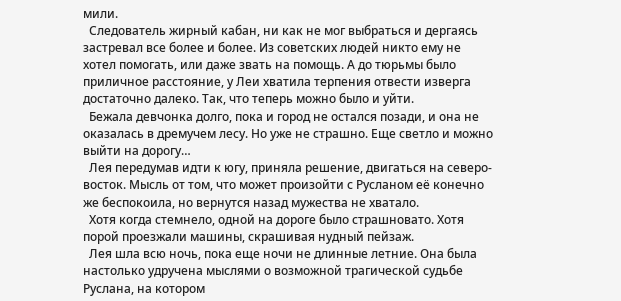мили.
  Следователь жирный кабан, ни как не мог выбраться и дергаясь застревал все более и более. Из советских людей никто ему не хотел помогать, или даже звать на помощь. А до тюрьмы было приличное расстояние, у Леи хватила терпения отвести изверга достаточно далеко. Так, что теперь можно было и уйти.
  Бежала девчонка долго, пока и город не остался позади, и она не оказалась в дремучем лесу. Но уже не страшно. Еще светло и можно выйти на дорогу…
  Лея передумав идти к югу, приняла решение, двигаться на северо-восток. Мысль от том, что может произойти с Русланом её конечно же беспокоила, но вернутся назад мужества не хватало.
  Хотя когда стемнело, одной на дороге было страшновато. Хотя порой проезжали машины, скрашивая нудный пейзаж.
  Лея шла всю ночь, пока еще ночи не длинные летние. Она была настолько удручена мыслями о возможной трагической судьбе Руслана, на котором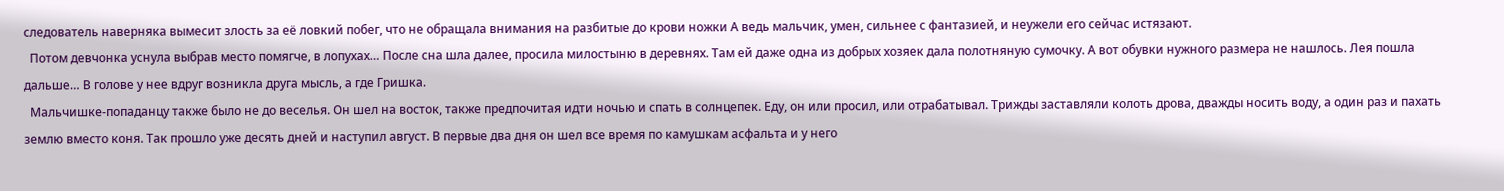следователь наверняка вымесит злость за её ловкий побег, что не обращала внимания на разбитые до крови ножки А ведь мальчик, умен, сильнее с фантазией, и неужели его сейчас истязают.
  Потом девчонка уснула выбрав место помягче, в лопухах… После сна шла далее, просила милостыню в деревнях. Там ей даже одна из добрых хозяек дала полотняную сумочку. А вот обувки нужного размера не нашлось. Лея пошла дальше… В голове у нее вдруг возникла друга мысль, а где Гришка.
  Мальчишке-попаданцу также было не до веселья. Он шел на восток, также предпочитая идти ночью и спать в солнцепек. Еду, он или просил, или отрабатывал. Трижды заставляли колоть дрова, дважды носить воду, а один раз и пахать землю вместо коня. Так прошло уже десять дней и наступил август. В первые два дня он шел все время по камушкам асфальта и у него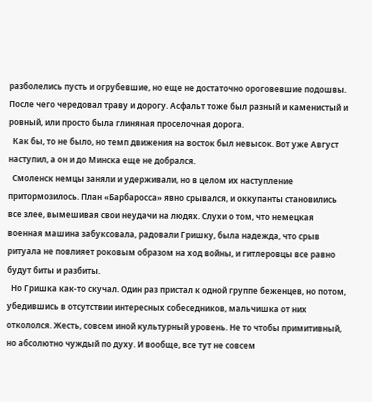разболелись пусть и огрубевшие, но еще не достаточно ороговевшие подошвы. После чего чередовал траву и дорогу. Асфальт тоже был разный и каменистый и ровный, или просто была глиняная проселочная дорога.
  Как бы, то не было, но темп движения на восток был невысок. Вот уже Август наступил, а он и до Минска еще не добрался.
  Смоленск немцы заняли и удерживали, но в целом их наступление притормозилось. План «Барбаросса» явно срывался, и оккупанты становились все злее, вымешивая свои неудачи на людях. Слухи о том, что немецкая военная машина забуксовала, радовали Гришку, была надежда, что срыв ритуала не повлияет роковым образом на ход войны, и гитлеровцы все равно будут биты и разбиты.
  Но Гришка как-то скучал. Один раз пристал к одной группе беженцев, но потом, убедившись в отсутствии интересных собеседников, мальчишка от них откололся. Жесть, совсем иной культурный уровень. Не то чтобы примитивный, но абсолютно чуждый по духу. И вообще, все тут не совсем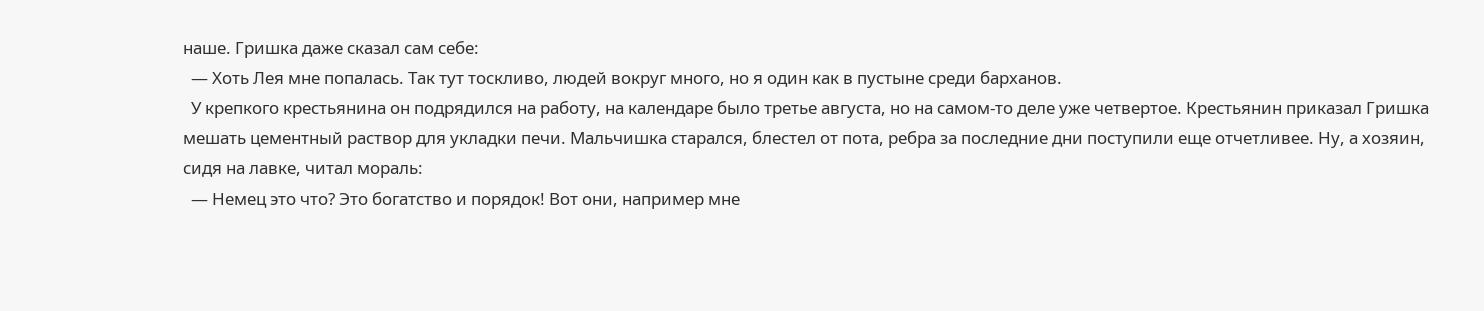наше. Гришка даже сказал сам себе:
  — Хоть Лея мне попалась. Так тут тоскливо, людей вокруг много, но я один как в пустыне среди барханов.
  У крепкого крестьянина он подрядился на работу, на календаре было третье августа, но на самом-то деле уже четвертое. Крестьянин приказал Гришка мешать цементный раствор для укладки печи. Мальчишка старался, блестел от пота, ребра за последние дни поступили еще отчетливее. Ну, а хозяин, сидя на лавке, читал мораль:
  — Немец это что? Это богатство и порядок! Вот они, например мне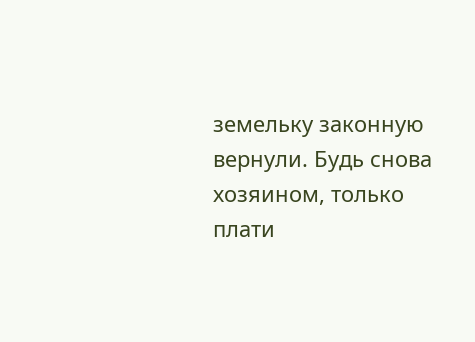земельку законную вернули. Будь снова хозяином, только плати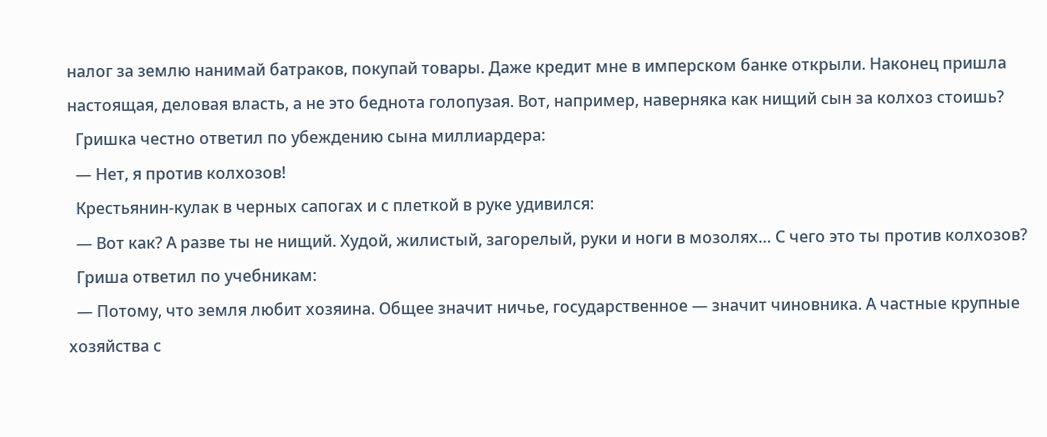налог за землю нанимай батраков, покупай товары. Даже кредит мне в имперском банке открыли. Наконец пришла настоящая, деловая власть, а не это беднота голопузая. Вот, например, наверняка как нищий сын за колхоз стоишь?
  Гришка честно ответил по убеждению сына миллиардера:
  — Нет, я против колхозов!
  Крестьянин-кулак в черных сапогах и с плеткой в руке удивился:
  — Вот как? А разве ты не нищий. Худой, жилистый, загорелый, руки и ноги в мозолях… С чего это ты против колхозов?
  Гриша ответил по учебникам:
  — Потому, что земля любит хозяина. Общее значит ничье, государственное — значит чиновника. А частные крупные хозяйства с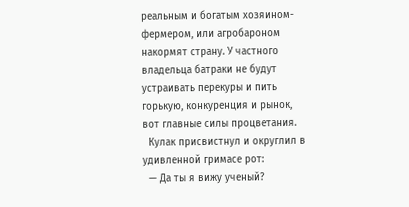реальным и богатым хозяином-фермером, или агробароном накормят страну. У частного владельца батраки не будут устраивать перекуры и пить горькую, конкуренция и рынок, вот главные силы процветания.
  Кулак присвистнул и округлил в удивленной гримасе рот:
  — Да ты я вижу ученый?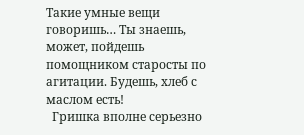Такие умные вещи говоришь… Ты знаешь, может, пойдешь помощником старосты по агитации. Будешь, хлеб с маслом есть!
  Гришка вполне серьезно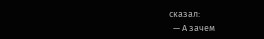сказал:
  — А зачем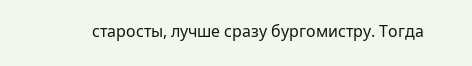старосты, лучше сразу бургомистру. Тогда